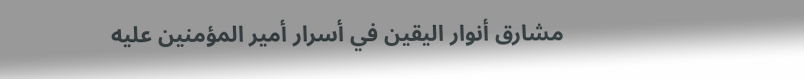مشارق أنوار اليقين في أسرار أمير المؤمنين عليه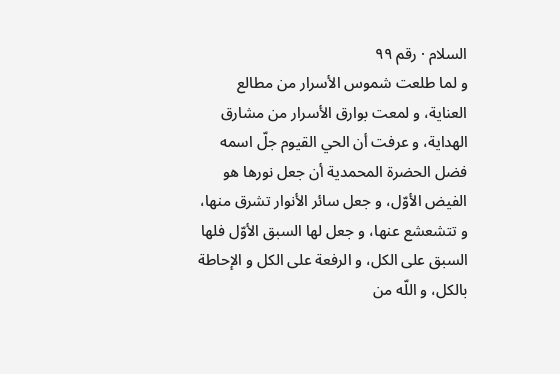السلام · رقم ٩٩
و لما طلعت شموس الأسرار من مطالع العناية، و لمعت بوارق الأسرار من مشارق الهداية، و عرفت أن الحي القيوم جلّ اسمه فضل الحضرة المحمدية أن جعل نورها هو الفيض الأوّل، و جعل سائر الأنوار تشرق منها، و تتشعشع عنها، و جعل لها السبق الأوّل فلها السبق على الكل، و الرفعة على الكل و الإحاطة بالكل، و اللّه من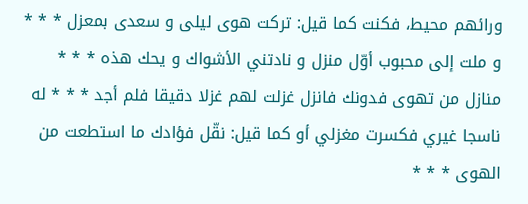ورائهم محيط، فكنت كما قيل: تركت هوى ليلى و سعدى بمعزل * * * و ملت إلى محبوب أوّل منزل و نادتني الأشواك و يحك هذه * * * منازل من تهوى فدونك فانزل غزلت لهم غزلا دقيقا فلم أجد * * * له ناسجا غيري فكسرت مغزلي أو كما قيل: نقّل فؤادك ما استطعت من الهوى * * *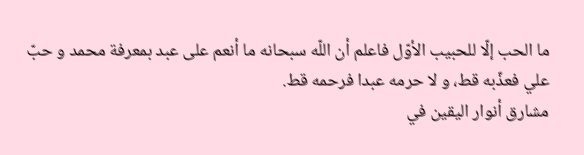ما الحب إلّا للحبيب الأوّل فاعلم أن اللّه سبحانه ما أنعم على عبد بمعرفة محمد و حبّ علي فعذّبه قط، و لا حرمه عبدا فرحمه قط.
مشارق أنوار اليقين في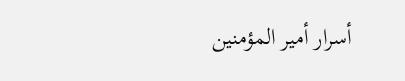أسرار أمير المؤمنين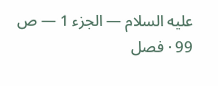عليه السلام — الجزء 1 — ص 99 · فصل